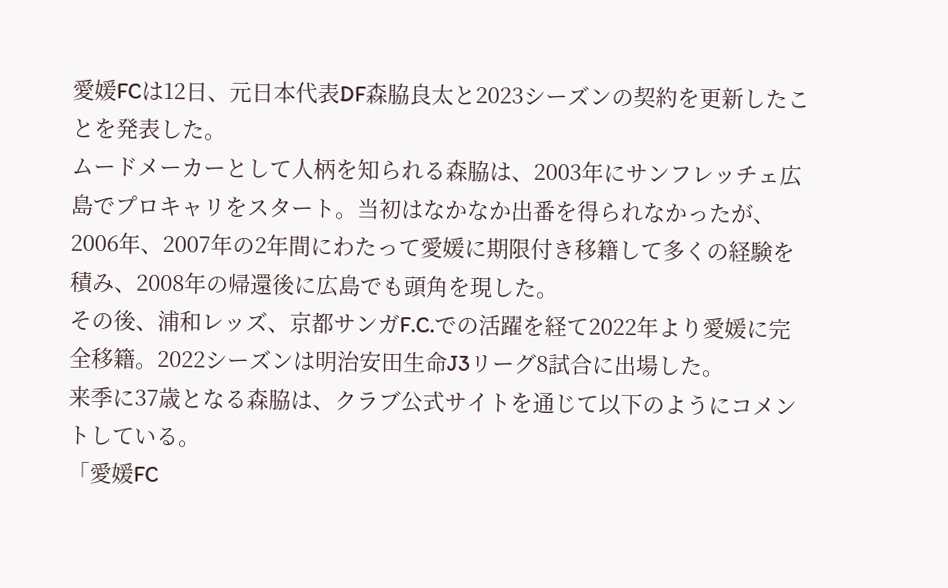愛媛FCは12日、元日本代表DF森脇良太と2023シーズンの契約を更新したことを発表した。
ムードメーカーとして人柄を知られる森脇は、2003年にサンフレッチェ広島でプロキャリをスタート。当初はなかなか出番を得られなかったが、2006年、2007年の2年間にわたって愛媛に期限付き移籍して多くの経験を積み、2008年の帰還後に広島でも頭角を現した。
その後、浦和レッズ、京都サンガF.C.での活躍を経て2022年より愛媛に完全移籍。2022シーズンは明治安田生命J3リーグ8試合に出場した。
来季に37歳となる森脇は、クラブ公式サイトを通じて以下のようにコメントしている。
「愛媛FC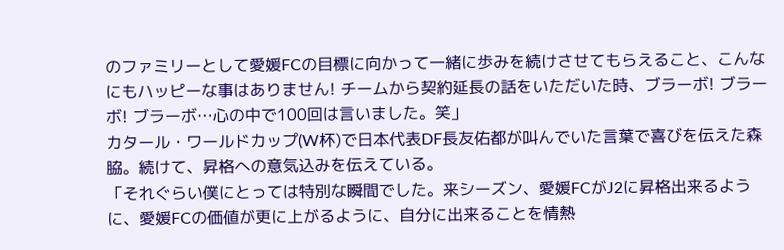のファミリーとして愛媛FCの目標に向かって一緒に歩みを続けさせてもらえること、こんなにもハッピーな事はありません! チームから契約延長の話をいただいた時、ブラーボ! ブラーボ! ブラーボ…心の中で100回は言いました。笑」
カタール・ワールドカップ(W杯)で日本代表DF長友佑都が叫んでいた言葉で喜びを伝えた森脇。続けて、昇格への意気込みを伝えている。
「それぐらい僕にとっては特別な瞬間でした。来シーズン、愛媛FCがJ2に昇格出来るように、愛媛FCの価値が更に上がるように、自分に出来ることを情熱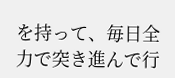を持って、毎日全力で突き進んで行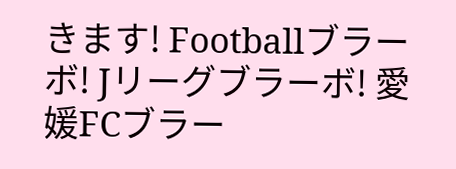きます! Footballブラーボ! Jリーグブラーボ! 愛媛FCブラー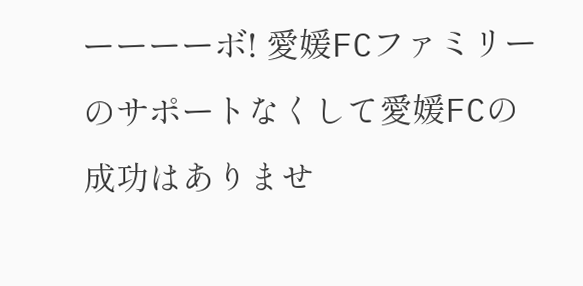ーーーーボ! 愛媛FCファミリーのサポートなくして愛媛FCの成功はありませ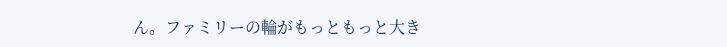ん。ファミリーの輪がもっともっと大き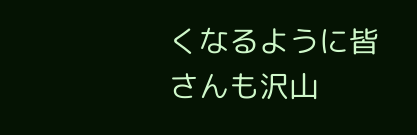くなるように皆さんも沢山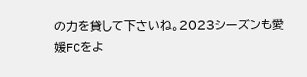の力を貸して下さいね。2023シーズンも愛媛FCをよ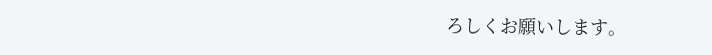ろしくお願いします。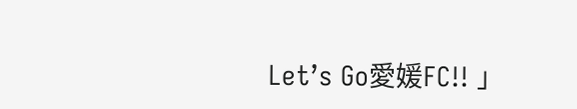Let’s Go愛媛FC!! 」